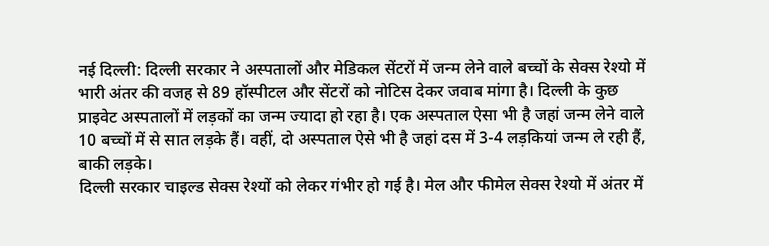नई दिल्ली: दिल्ली सरकार ने अस्पतालों और मेडिकल सेंटरों में जन्म लेने वाले बच्चों के सेक्स रेश्यो में भारी अंतर की वजह से 89 हॉस्पीटल और सेंटरों को नोटिस देकर जवाब मांगा है। दिल्ली के कुछ प्राइवेट अस्पतालों में लड़कों का जन्म ज्यादा हो रहा है। एक अस्पताल ऐसा भी है जहां जन्म लेने वाले 10 बच्चों में से सात लड़के हैं। वहीं, दो अस्पताल ऐसे भी है जहां दस में 3-4 लड़कियां जन्म ले रही हैं, बाकी लड़के।
दिल्ली सरकार चाइल्ड सेक्स रेश्यों को लेकर गंभीर हो गई है। मेल और फीमेल सेक्स रेश्यो में अंतर में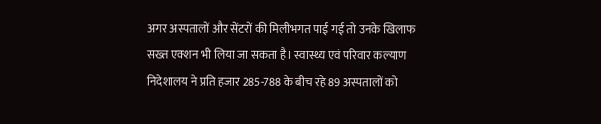अगर अस्पतालों और सेंटरों की मिलीभगत पाई गई तो उनके खिलाफ सख्त एक्शन भी लिया जा सकता है। स्वास्थ्य एवं परिवार कल्याण निदेशालय ने प्रति हजार 285-788 के बीच रहे 89 अस्पतालों को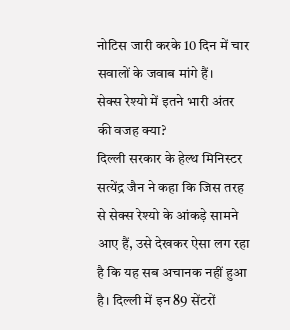नोटिस जारी करके 10 दिन में चार सवालों के जवाब मांगे हैं।
सेक्स रेश्यो में इतने भारी अंतर की वजह क्या?
दिल्ली सरकार के हेल्थ मिनिस्टर सत्येंद्र जैन ने कहा कि जिस तरह से सेक्स रेश्यो के आंकड़े सामने आए हैं, उसे देखकर ऐसा लग रहा है कि यह सब अचानक नहीं हुआ है। दिल्ली में इन 89 सेंटरों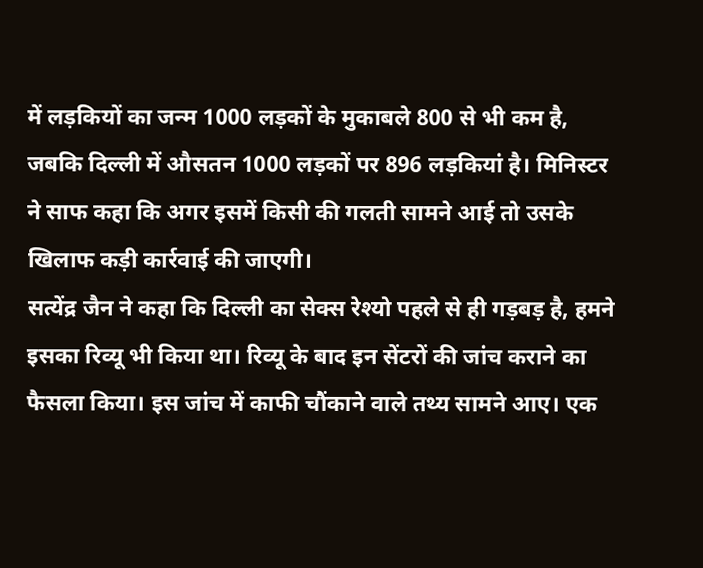में लड़कियों का जन्म 1000 लड़कों के मुकाबले 800 से भी कम है, जबकि दिल्ली में औसतन 1000 लड़कों पर 896 लड़कियां है। मिनिस्टर ने साफ कहा कि अगर इसमें किसी की गलती सामने आई तो उसके खिलाफ कड़ी कार्रवाई की जाएगी।
सत्येंद्र जैन ने कहा कि दिल्ली का सेक्स रेश्यो पहले से ही गड़बड़ है, हमने इसका रिव्यू भी किया था। रिव्यू के बाद इन सेंटरों की जांच कराने का फैसला किया। इस जांच में काफी चौंकाने वाले तथ्य सामने आए। एक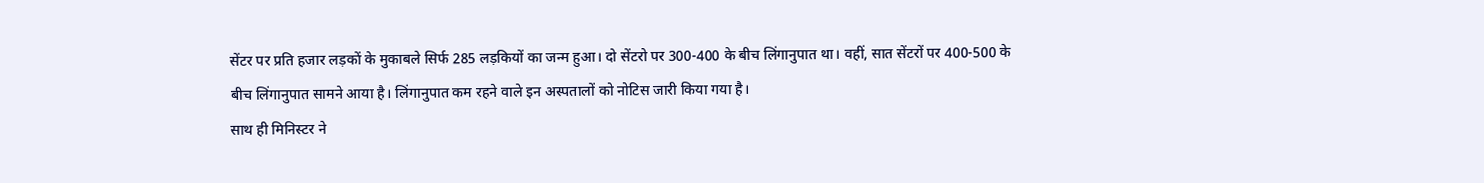सेंटर पर प्रति हजार लड़कों के मुकाबले सिर्फ 285 लड़कियों का जन्म हुआ। दो सेंटरो पर 300-400 के बीच लिंगानुपात था। वहीं, सात सेंटरों पर 400-500 के बीच लिंगानुपात सामने आया है। लिंगानुपात कम रहने वाले इन अस्पतालों को नोटिस जारी किया गया है।
साथ ही मिनिस्टर ने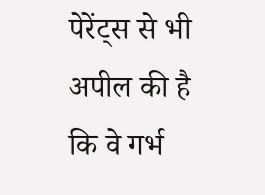पेरेंट्स से भी अपील की है कि वे गर्भ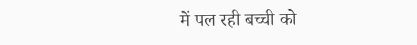में पल रही बच्ची को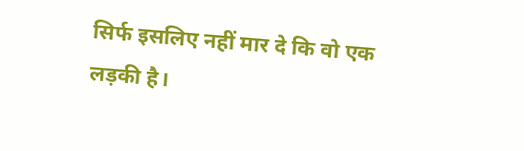सिर्फ इसलिए नहीं मार दे कि वो एक लड़की है।